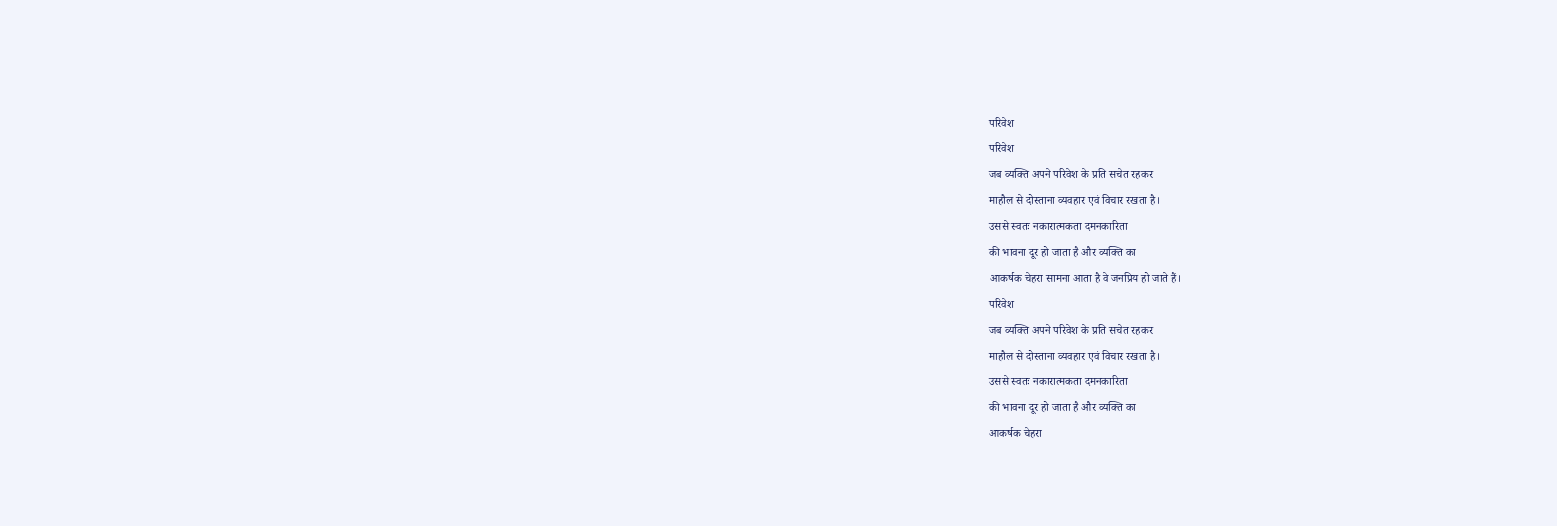परिवेश
परिवेश
जब व्यक्ति अपने परिवेश के प्रति सचेत रहकर
माहौल से दोस्ताना व्यवहार एवं विचार रखता है।
उससे स्वतः नकारात्मकता दमनकारिता
की भावना दूर हो जाता है और व्यक्ति का
आकर्षक चेहरा सामना आता है वे जनप्रिय हो जाते हैं।
परिवेश
जब व्यक्ति अपने परिवेश के प्रति सचेत रहकर
माहौल से दोस्ताना व्यवहार एवं विचार रखता है।
उससे स्वतः नकारात्मकता दमनकारिता
की भावना दूर हो जाता है और व्यक्ति का
आकर्षक चेहरा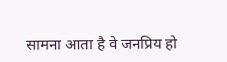सामना आता है वे जनप्रिय हो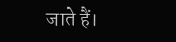जाते हैं।